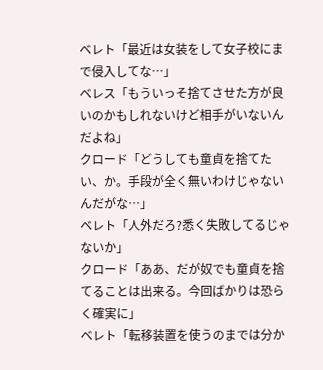ベレト「最近は女装をして女子校にまで侵入してな…」
ベレス「もういっそ捨てさせた方が良いのかもしれないけど相手がいないんだよね」
クロード「どうしても童貞を捨てたい、か。手段が全く無いわけじゃないんだがな…」
ベレト「人外だろ?悉く失敗してるじゃないか」
クロード「ああ、だが奴でも童貞を捨てることは出来る。今回ばかりは恐らく確実に」
ベレト「転移装置を使うのまでは分か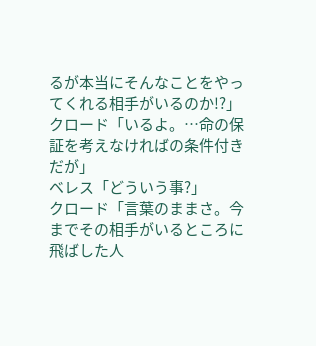るが本当にそんなことをやってくれる相手がいるのか!?」
クロード「いるよ。…命の保証を考えなければの条件付きだが」
ベレス「どういう事?」
クロード「言葉のままさ。今までその相手がいるところに飛ばした人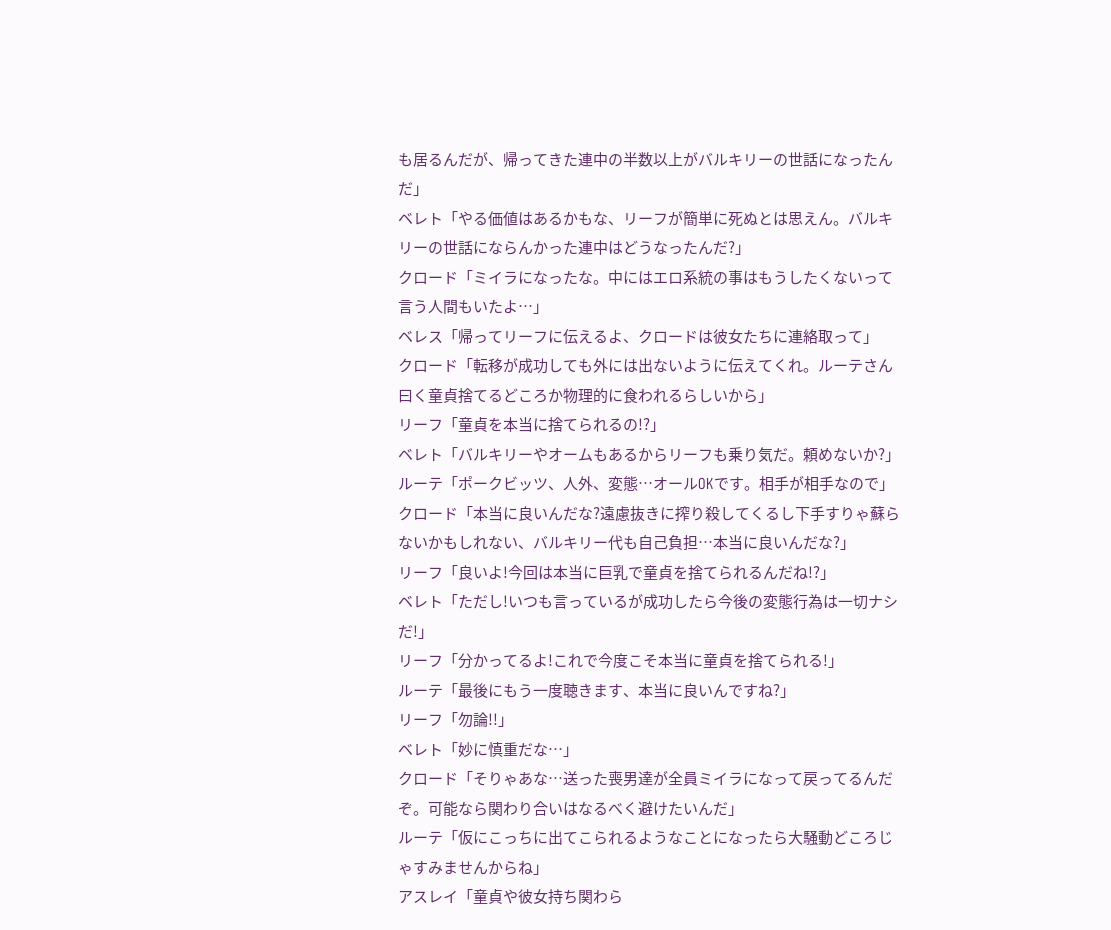も居るんだが、帰ってきた連中の半数以上がバルキリーの世話になったんだ」
ベレト「やる価値はあるかもな、リーフが簡単に死ぬとは思えん。バルキリーの世話にならんかった連中はどうなったんだ?」
クロード「ミイラになったな。中にはエロ系統の事はもうしたくないって言う人間もいたよ…」
ベレス「帰ってリーフに伝えるよ、クロードは彼女たちに連絡取って」
クロード「転移が成功しても外には出ないように伝えてくれ。ルーテさん曰く童貞捨てるどころか物理的に食われるらしいから」
リーフ「童貞を本当に捨てられるの!?」
ベレト「バルキリーやオームもあるからリーフも乗り気だ。頼めないか?」
ルーテ「ポークビッツ、人外、変態…オールOKです。相手が相手なので」
クロード「本当に良いんだな?遠慮抜きに搾り殺してくるし下手すりゃ蘇らないかもしれない、バルキリー代も自己負担…本当に良いんだな?」
リーフ「良いよ!今回は本当に巨乳で童貞を捨てられるんだね!?」
ベレト「ただし!いつも言っているが成功したら今後の変態行為は一切ナシだ!」
リーフ「分かってるよ!これで今度こそ本当に童貞を捨てられる!」
ルーテ「最後にもう一度聴きます、本当に良いんですね?」
リーフ「勿論!!」
ベレト「妙に慎重だな…」
クロード「そりゃあな…送った喪男達が全員ミイラになって戻ってるんだぞ。可能なら関わり合いはなるべく避けたいんだ」
ルーテ「仮にこっちに出てこられるようなことになったら大騒動どころじゃすみませんからね」
アスレイ「童貞や彼女持ち関わら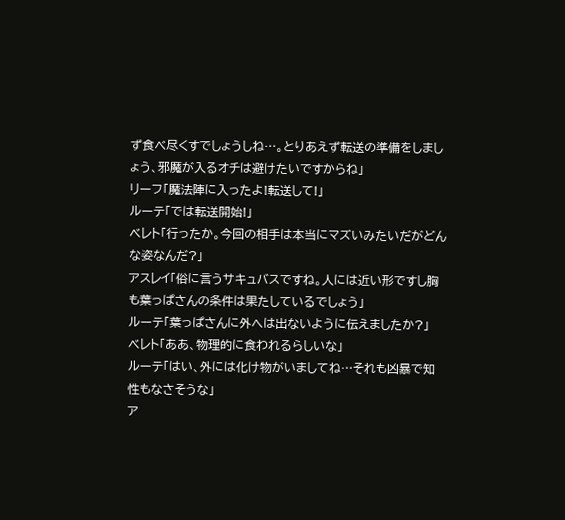ず食べ尽くすでしょうしね…。とりあえず転送の準備をしましょう、邪魔が入るオチは避けたいですからね」
リーフ「魔法陣に入ったよ!転送して!」
ルーテ「では転送開始!」
ベレト「行ったか。今回の相手は本当にマズいみたいだがどんな姿なんだ?」
アスレイ「俗に言うサキュバスですね。人には近い形ですし胸も葉っぱさんの条件は果たしているでしょう」
ルーテ「葉っぱさんに外へは出ないように伝えましたか?」
ベレト「ああ、物理的に食われるらしいな」
ルーテ「はい、外には化け物がいましてね…それも凶暴で知性もなさそうな」
ア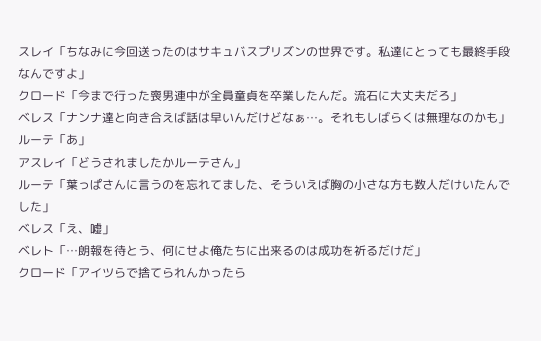スレイ「ちなみに今回送ったのはサキュバスプリズンの世界です。私達にとっても最終手段なんですよ」
クロード「今まで行った喪男連中が全員童貞を卒業したんだ。流石に大丈夫だろ」
ベレス「ナンナ達と向き合えば話は早いんだけどなぁ…。それもしばらくは無理なのかも」
ルーテ「あ」
アスレイ「どうされましたかルーテさん」
ルーテ「葉っぱさんに言うのを忘れてました、そういえば胸の小さな方も数人だけいたんでした」
ベレス「え、嘘」
ベレト「…朗報を待とう、何にせよ俺たちに出来るのは成功を祈るだけだ」
クロード「アイツらで捨てられんかったら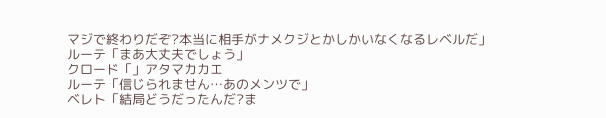マジで終わりだぞ?本当に相手がナメクジとかしかいなくなるレベルだ」
ルーテ「まあ大丈夫でしょう」
クロード「」アタマカカエ
ルーテ「信じられません…あのメンツで」
ベレト「結局どうだったんだ?ま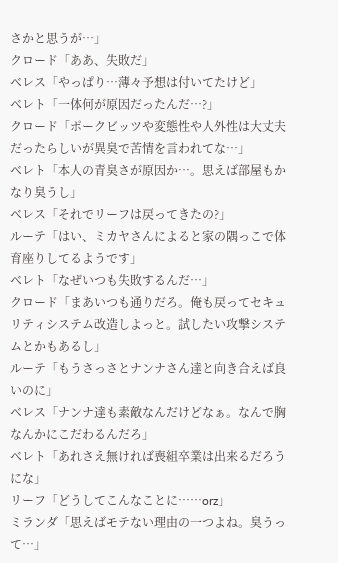さかと思うが…」
クロード「ああ、失敗だ」
ベレス「やっぱり…薄々予想は付いてたけど」
ベレト「一体何が原因だったんだ…?」
クロード「ポークビッツや変態性や人外性は大丈夫だったらしいが異臭で苦情を言われてな…」
ベレト「本人の青臭さが原因か…。思えば部屋もかなり臭うし」
ベレス「それでリーフは戻ってきたの?」
ルーテ「はい、ミカヤさんによると家の隅っこで体育座りしてるようです」
ベレト「なぜいつも失敗するんだ…」
クロード「まあいつも通りだろ。俺も戻ってセキュリティシステム改造しよっと。試したい攻撃システムとかもあるし」
ルーテ「もうさっさとナンナさん達と向き合えば良いのに」
ベレス「ナンナ達も素敵なんだけどなぁ。なんで胸なんかにこだわるんだろ」
ベレト「あれさえ無ければ喪組卒業は出来るだろうにな」
リーフ「どうしてこんなことに……orz」
ミランダ「思えばモテない理由の一つよね。臭うって…」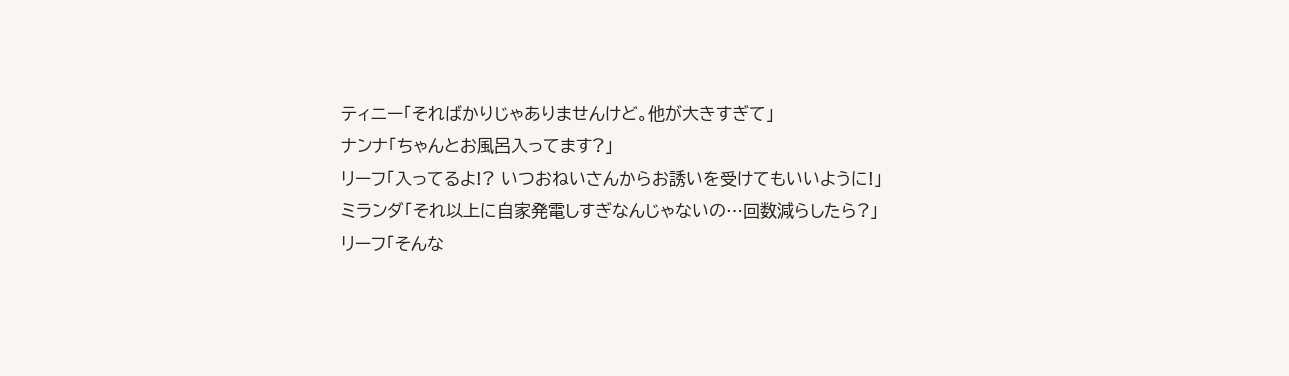ティニー「そればかりじゃありませんけど。他が大きすぎて」
ナンナ「ちゃんとお風呂入ってます?」
リーフ「入ってるよ!? いつおねいさんからお誘いを受けてもいいように!」
ミランダ「それ以上に自家発電しすぎなんじゃないの…回数減らしたら?」
リーフ「そんな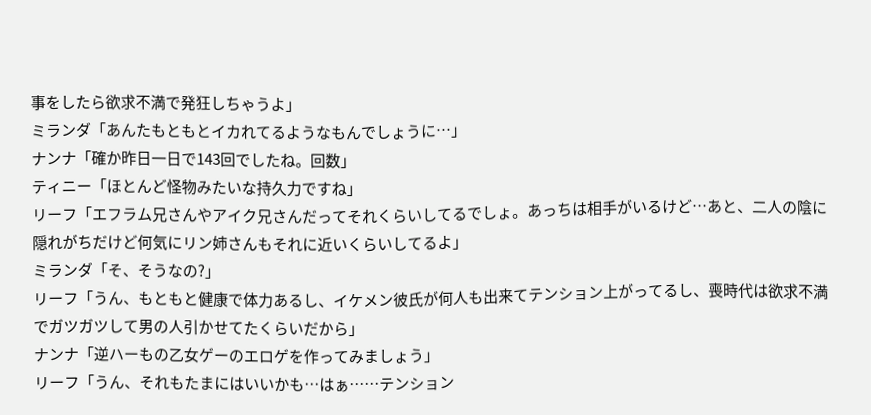事をしたら欲求不満で発狂しちゃうよ」
ミランダ「あんたもともとイカれてるようなもんでしょうに…」
ナンナ「確か昨日一日で143回でしたね。回数」
ティニー「ほとんど怪物みたいな持久力ですね」
リーフ「エフラム兄さんやアイク兄さんだってそれくらいしてるでしょ。あっちは相手がいるけど…あと、二人の陰に隠れがちだけど何気にリン姉さんもそれに近いくらいしてるよ」
ミランダ「そ、そうなの?」
リーフ「うん、もともと健康で体力あるし、イケメン彼氏が何人も出来てテンション上がってるし、喪時代は欲求不満でガツガツして男の人引かせてたくらいだから」
ナンナ「逆ハーもの乙女ゲーのエロゲを作ってみましょう」
リーフ「うん、それもたまにはいいかも…はぁ……テンション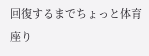回復するまでちょっと体育座り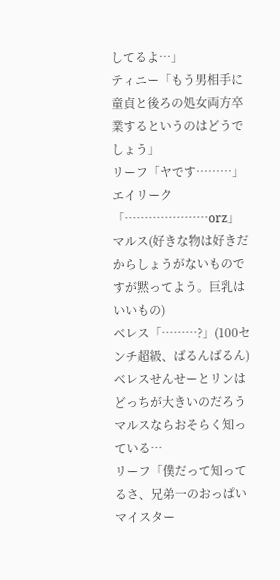してるよ…」
ティニー「もう男相手に童貞と後ろの処女両方卒業するというのはどうでしょう」
リーフ「ヤです………」
エイリーク「…………………orz」
マルス(好きな物は好きだからしょうがないものですが黙ってよう。巨乳はいいもの)
ベレス「………?」(100センチ超級、ばるんばるん)
ベレスせんせーとリンはどっちが大きいのだろう
マルスならおそらく知っている…
リーフ「僕だって知ってるさ、兄弟一のおっぱいマイスター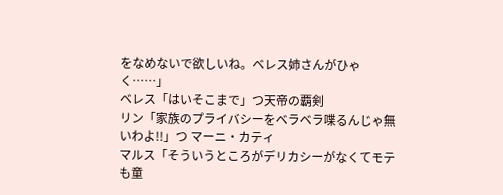をなめないで欲しいね。ベレス姉さんがひゃく……」
ベレス「はいそこまで」つ天帝の覇剣
リン「家族のプライバシーをベラベラ喋るんじゃ無いわよ!!」つ マーニ・カティ
マルス「そういうところがデリカシーがなくてモテも童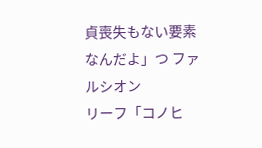貞喪失もない要素なんだよ」つ ファルシオン
リーフ「コノヒ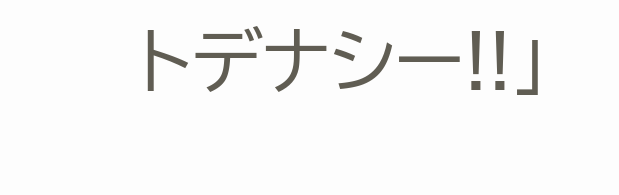トデナシー!!」